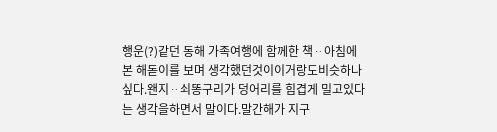행운(?)같던 동해 가족여행에 함께한 책ᆢ아침에 본 해돋이를 보며 생각했던것이이거랑도비슷하나싶다.왠지ᆢ쇠똥구리가 덩어리를 힘겹게 밀고있다는 생각을하면서 말이다.말간해가 지구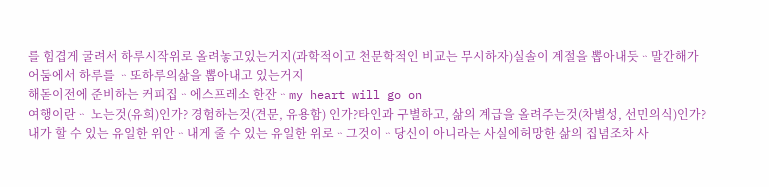를 힘겹게 굴려서 하루시작위로 올려놓고있는거지(과학적이고 천문학적인 비교는 무시하자)실솔이 계절을 뽑아내듯ᆢ말간해가 어둠에서 하루를 ᆢ또하루의삶을 뽑아내고 있는거지
해돋이전에 준비하는 커피집ᆢ에스프레소 한잔ᆢmy heart will go on
여행이란ᆢ 노는것(유희)인가? 경험하는것(견문, 유용함) 인가?타인과 구별하고, 삶의 계급을 올려주는것(차별성, 선민의식)인가?
내가 할 수 있는 유일한 위안ᆢ내게 줄 수 있는 유일한 위로ᆢ그것이ᆢ당신이 아니라는 사실에허망한 삶의 집념조차 사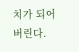치가 되어버린다.